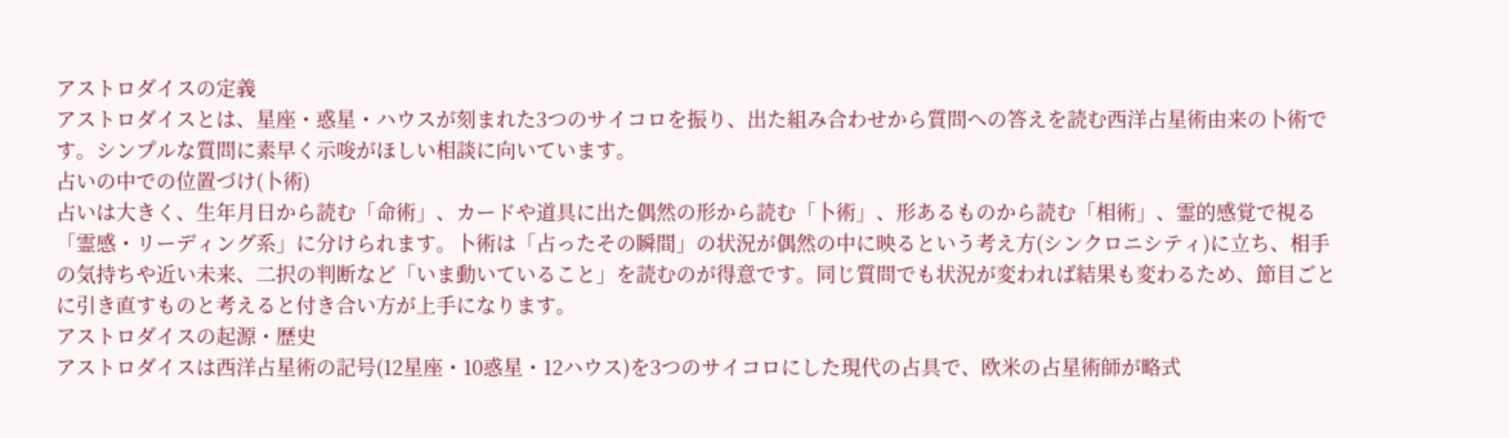アストロダイスの定義
アストロダイスとは、星座・惑星・ハウスが刻まれた3つのサイコロを振り、出た組み合わせから質問への答えを読む西洋占星術由来の卜術です。シンプルな質問に素早く示唆がほしい相談に向いています。
占いの中での位置づけ(卜術)
占いは大きく、生年月日から読む「命術」、カードや道具に出た偶然の形から読む「卜術」、形あるものから読む「相術」、霊的感覚で視る「霊感・リーディング系」に分けられます。卜術は「占ったその瞬間」の状況が偶然の中に映るという考え方(シンクロニシティ)に立ち、相手の気持ちや近い未来、二択の判断など「いま動いていること」を読むのが得意です。同じ質問でも状況が変われば結果も変わるため、節目ごとに引き直すものと考えると付き合い方が上手になります。
アストロダイスの起源・歴史
アストロダイスは西洋占星術の記号(12星座・10惑星・12ハウス)を3つのサイコロにした現代の占具で、欧米の占星術師が略式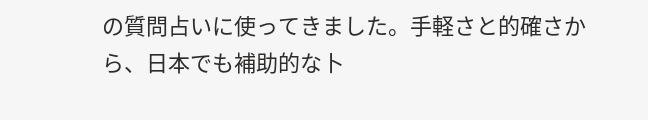の質問占いに使ってきました。手軽さと的確さから、日本でも補助的な卜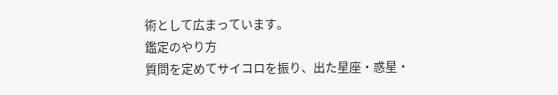術として広まっています。
鑑定のやり方
質問を定めてサイコロを振り、出た星座・惑星・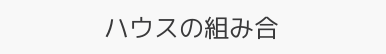ハウスの組み合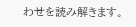わせを読み解きます。